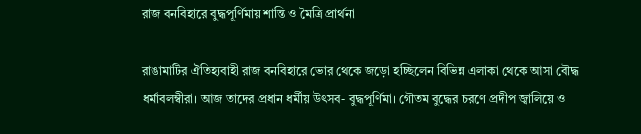রাজ বনবিহারে বুদ্ধপূর্ণিমায় শান্তি ও মৈত্রি প্রার্থনা

রাঙামাটির ঐতিহ্যবাহী রাজ বনবিহারে ভোর থেকে জড়ো হচ্ছিলেন বিভিন্ন এলাকা থেকে আসা বৌদ্ধ ধর্মাবলম্বীরা। আজ তাদের প্রধান ধর্মীয় উৎসব- বুদ্ধপূর্ণিমা। গৌতম বুদ্ধের চরণে প্রদীপ জ্বালিয়ে ও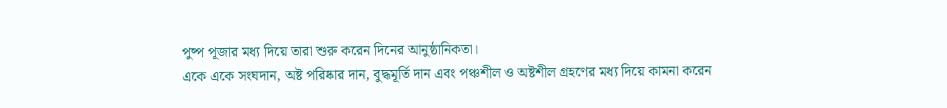পুষ্প পূজার মধ্য দিয়ে তারা শুরু করেন দিনের আনুষ্ঠানিকতা।
একে একে সংঘদান, অষ্ট পরিষ্কার দান, বুদ্ধমূর্তি দান এবং পঞ্চশীল ও অষ্টশীল গ্রহণের মধ্য দিয়ে কামনা করেন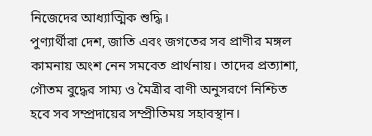নিজেদের আধ্যাত্মিক শুদ্ধি।
পুণ্যার্থীরা দেশ, জাতি এবং জগতের সব প্রাণীর মঙ্গল কামনায় অংশ নেন সমবেত প্রার্থনায়। তাদের প্রত্যাশা, গৌতম বুদ্ধের সাম্য ও মৈত্রীর বাণী অনুসরণে নিশ্চিত হবে সব সম্প্রদায়ের সম্প্রীতিময় সহাবস্থান।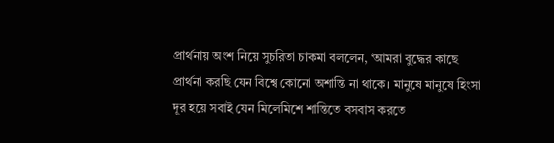প্রার্থনায় অংশ নিয়ে সুচরিতা চাকমা বললেন, ‘আমরা বুদ্ধের কাছে প্রার্থনা করছি যেন বিশ্বে কোনো অশান্তি না থাকে। মানুষে মানুষে হিংসা দূর হয়ে সবাই যেন মিলেমিশে শান্তিতে বসবাস করতে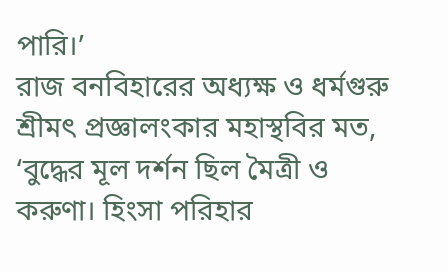পারি।’
রাজ বনবিহারের অধ্যক্ষ ও ধর্মগুরু শ্রীমৎ প্রজ্ঞালংকার মহাস্থবির মত, ‘বুদ্ধের মূল দর্শন ছিল মৈত্রী ও করুণা। হিংসা পরিহার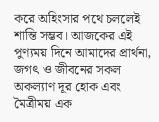করে অহিংসার পথে চললেই শান্তি সম্ভব। আজকের এই পুণ্যময় দিনে আমাদের প্রার্থনা, জগৎ ও জীবনের সকল অকল্যাণ দূর হোক এবং মৈত্রীময় এক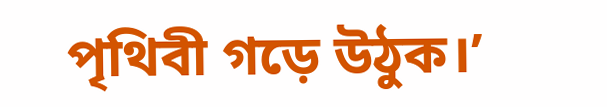পৃথিবী গড়ে উঠুক।’